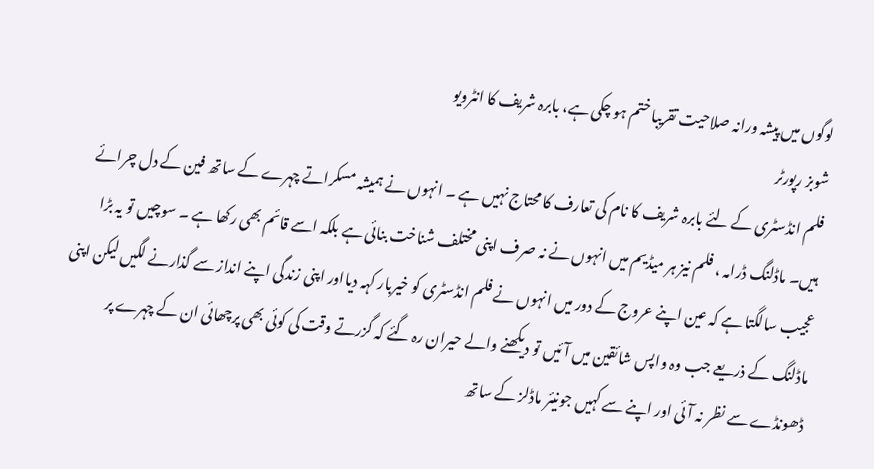لوگوں میں پیشہ ورانہ صلاحیت تقریبا ختم ہو چکی ہے، بابرہ شریف کا انٹرویو
شوبز رپورٹر
فلم انڈسٹری کے لئے بابرہ شریف کا نام کی تعارف کا محتاج نہیں ہے ۔ انہوں نے ہمیشہ مسکراتے چہرے کے ساتھ فین کے دل چرائے ہیں۔ ماڈلنگ ڈرامہ ، فلم نیز ہر میڈیم میں انہوں نے نہ صرف اپنی مختلف شناخت بنائی ہے بلکہ اسے قائم بھی رکھا ہے ۔ سوچیں تو یہ بڑا عجیب سالگتا ہے کہ عین اپنے عروج کے دور میں انہوں نے فلم انڈسٹری کو خیربار کہہ دیااور اپنی زندگی اپنے انداز سے گذارنے لگیں لیکن اپنی ماڈلنگ کے ذریعے جب وہ واپس شائقین میں آئیں تو دیکھنے والے حیران رہ گئے کہ گزرتے وقت کی کوئی بھی پرچھائی ان کے چہرے پر ڈھونڈے سے نظر نہ آئی اور اپنے سے کہیں جونیئر ماڈلز کے ساتھ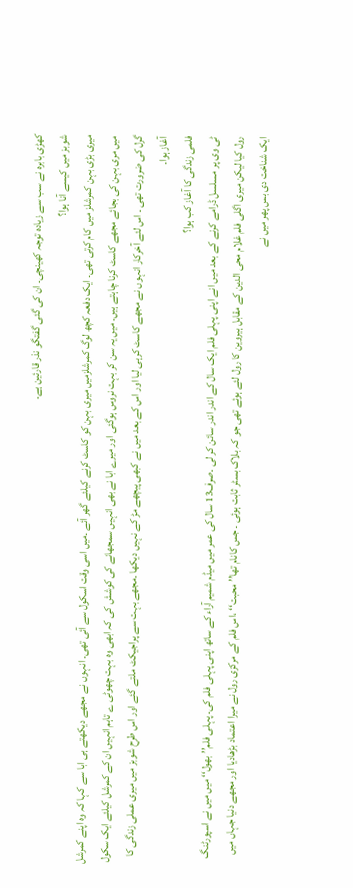کھڑی بابرہ نے سب سے زیادہ توجہ کھینچی۔ ان کی گئی گفتگو نذر قارئین ہے۔
شوبز میں کیسے آنا ہوا؟
میری بڑی بہن کمرشلز میں کام کرتی تھی۔ ایک دفعہ کچھ لوگ کمرشلزمیں میری بہن کو کاسٹ کرنے کیلئے گھر آئے ۔میں اسی وقت اسکول سے آئی تھی۔ انہوں نے مجھے دیکھتے ہی ابا سے کہا کہ وہ اپنے کمرشل میں مری بہن کی بجائے مجھے کاسٹ کرنا چاہتے ہیں۔ میں یہ سن کر بہت نروس ہوگئی اور میرے ابا نے بھی انہیں سمجھانے کی کوشش کی کہ ابھی وہ بہت چھوٹی ے تاہم انہیں ان کے کمرشل کیلئے ایک سکول گرل کی ضرورت تھی ۔ اس لئے آخرکار انہوں نے مجھے کاسٹ کرہی لیا اور اس کے بعد میں نے کبھی پیچھے مڑ کے نہیں دیکھا ۔مجھے بہت سے پراجیکٹ ملتے گئے اور اس طرح شوبز میں میری عملی زندگی کا آغاز ہوا۔
فلمی زندگی کا آغاز کب ہوا؟
ٹی وی پر مسلسل ڈرامے کرنے کے بعد میں انے اپنی پہلی فلم ایک سال کے اندر اندر سائن کر لی ۔صرف13 سال کی عمر میں میڈم شمیم آراء کے ساتھ اپنی پہلی فلم کی۔ پہلی فلم’’ بھول‘‘ میں میں نے اسپورٹنگ رول کیا لیکن میری اگلی فلم غلام محی الدین کے مقابل ہیروین کا رول لئے ہوئے تھی جو کہ بلاک بسٹر ثابت ہوئی ۔ جس کانام تھا’’ محبت‘‘ ،اس فلم کے مرکزی رول نے میرا اعتماد بڑھادیا اور مجھے دنیا جہاں میں ایک شناخت دی بس پھر میں نے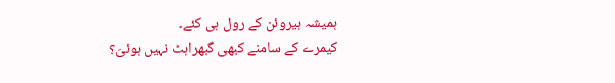ہمیشہ ہیروئن کے رول ہی کئے۔
کیمرے کے سامنے کبھی گبھراہٹ نہیں ہوئیَ؟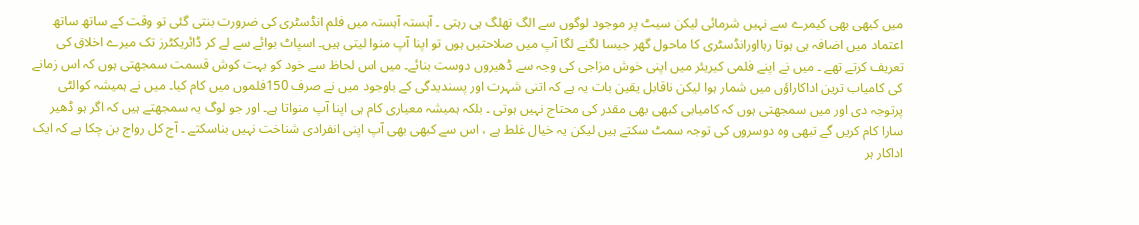میں کبھی بھی کیمرے سے نہیں شرمائی لیکن سیٹ پر موجود لوگوں سے الگ تھلگ ہی رہتی ۔ آہستہ آہستہ میں فلم انڈسٹری کی ضرورت بنتی گئی تو وقت کے ساتھ ساتھ اعتماد میں اضافہ ہی ہوتا رہااورانڈسٹری کا ماحول گھر جیسا لگنے لگا آپ میں صلاحتیں ہوں تو اپنا آپ منوا لیتی ہیں۔ اسپاٹ بوائے سے لے کر ڈائریکٹرز تک میرے اخلاق کی تعریف کرتے تھے ۔ میں نے اپنے فلمی کیریئر میں اپنی خوش مزاجی کی وجہ سے ڈھیروں دوست بنائے۔ میں اس لحاظ سے خود کو بہت کوش قسمت سمجھتی ہوں کہ اس زمانے کی کامیاب ترین اداکاراؤں میں شمار ہوا لیکن ناقابل یقین بات یہ ہے کہ اتنی شہرت اور پسندیدگی کے باوجود میں نے صرف 150فلموں میں کام کیا۔ میں نے ہمیشہ کوالٹی پرتوجہ دی اور میں سمجھتی ہوں کہ کامیابی کبھی بھی مقدر کی محتاج نہیں ہوتی ۔ بلکہ ہمیشہ معیاری کام ہی اپنا آپ منواتا ہے۔ اور جو لوگ یہ سمجھتے ہیں کہ اگر ہو ڈھیر سارا کام کریں گے تبھی وہ دوسروں کی توجہ سمٹ سکتے ہیں لیکن یہ خیال غلط ہے ، اس سے کبھی بھی آپ اپنی انفرادی شناخت نہیں بناسکتے ۔ آج کل رواج بن چکا ہے کہ ایک اداکار ہر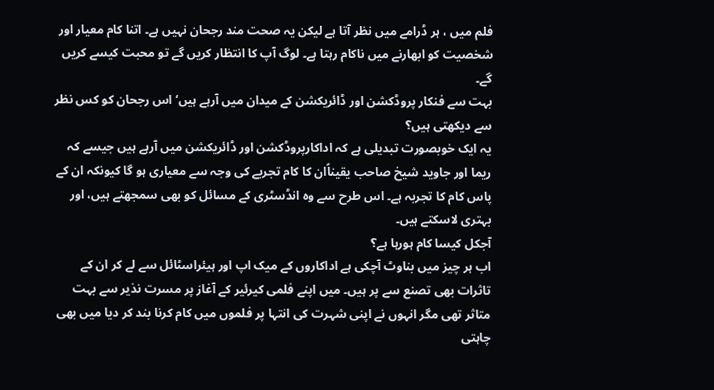فلم میں ، ہر ڈرامے میں نظر آتا ہے لیکن یہ صحت مند رجحان نہیں ہے۔ اتنا کام معیار اور شخصیت کو ابھارنے میں ناکام رہتا ہے۔ لوگ آپ کا انتظار کریں گے تو محبت کیسے کریں گے۔
بہت سے فنکار پروڈکشن اور ڈائریکشن کے میدان میں آرہے ہیں‘ اس رجحان کو کس نظر سے دیکھتی ہیں؟
یہ ایک خوبصورت تبدیلی ہے کہ اداکارپروڈکشن اور ڈائریکشن میں آرہے ہیں جیسے کہ ریما اور جاوید شیخ صاحب یقیناًان کا کام تجربے کی وجہ سے معیاری ہو گا کیونکہ ان کے پاس کام کا تجربہ ہے۔ اس طرح سے وہ انڈسٹری کے مسائل کو بھی سمجھتے ہیں، اور بہتری لاسکتے ہیں۔
آجکل کیسا کام ہورہا ہے؟
اب ہر چیز میں بناوٹ آچکی ہے اداکاروں کے میک اپ اور ہیئراسٹائل سے لے کر ان کے تاثرات بھی تصنع سے پر ہیں۔ میں اپنے فلمی کیرئیر کے آغاز پر مسرت نذیر سے بہت متاثر تھی مگر انہوں نے اپنی شہرت کی انتہا پر فلموں میں کام کرنا بند کر دیا میں بھی چاہتی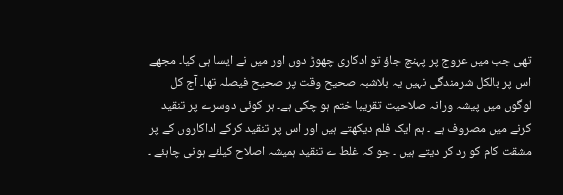تھی جب میں عروج پر پہنچ جاؤ تو ادکاری چھوڑ دوں اور میں نے ایسا ہی کیا۔ مجھے اس پر بالکل شرمندگی نہیں یہ بلاشبہ صحیح وقت پر صحیح فیصلہ تھا۔ آج کل لوگوں میں پیشہ ورانہ صلاحیت تقریبا ختم ہو چکی ہے۔ ہر کوئی دوسرے پر تنقید کرنے میں مصروف ہے ۔ ہم ایک فلم دیکھتے ہیں اور اس پر تنقید کرکے اداکاروں کے پر مشقت کام کو رد کر دیتے ہیں ۔ جو کہ غلط ے تنقید ہمیشہ اصلاح کیلئے ہونی چاہئے ۔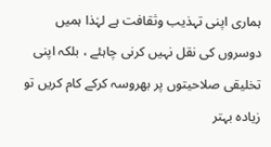ہماری اپنی تہذیب وثقافت ہے لہٰذا ہمیں دوسروں کی نقل نہیں کرنی چاہئے ، بلکہ اپنی تخلیقی صلاحیتوں پر بھروسہ کرکے کام کریں تو زیادہ بہتر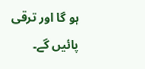ہو گا اور ترقی پائیں گے۔